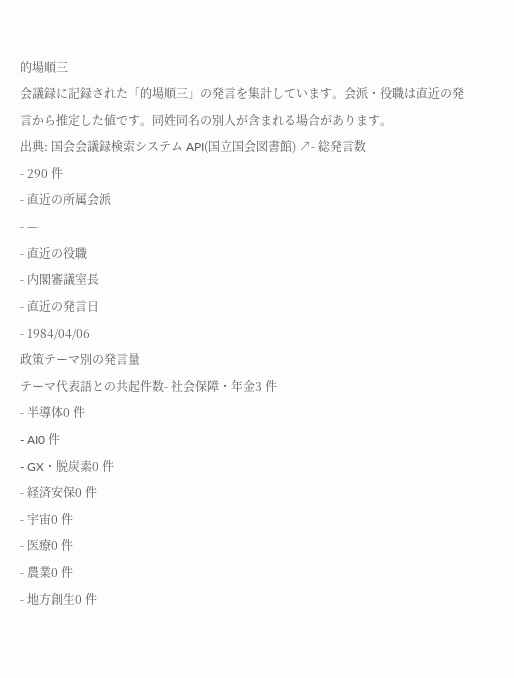的場順三
会議録に記録された「的場順三」の発言を集計しています。会派・役職は直近の発言から推定した値です。同姓同名の別人が含まれる場合があります。
出典: 国会会議録検索システム API(国立国会図書館) ↗- 総発言数
- 290 件
- 直近の所属会派
- —
- 直近の役職
- 内閣審議室長
- 直近の発言日
- 1984/04/06
政策テーマ別の発言量
テーマ代表語との共起件数- 社会保障・年金3 件
- 半導体0 件
- AI0 件
- GX・脱炭素0 件
- 経済安保0 件
- 宇宙0 件
- 医療0 件
- 農業0 件
- 地方創生0 件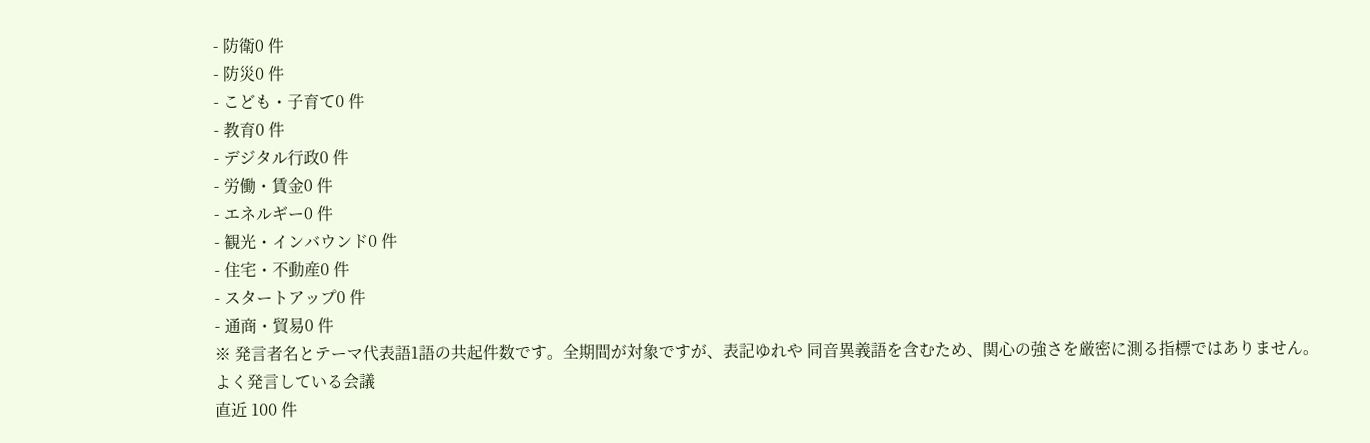- 防衛0 件
- 防災0 件
- こども・子育て0 件
- 教育0 件
- デジタル行政0 件
- 労働・賃金0 件
- エネルギー0 件
- 観光・インバウンド0 件
- 住宅・不動産0 件
- スタートアップ0 件
- 通商・貿易0 件
※ 発言者名とテーマ代表語1語の共起件数です。全期間が対象ですが、表記ゆれや 同音異義語を含むため、関心の強さを厳密に測る指標ではありません。
よく発言している会議
直近 100 件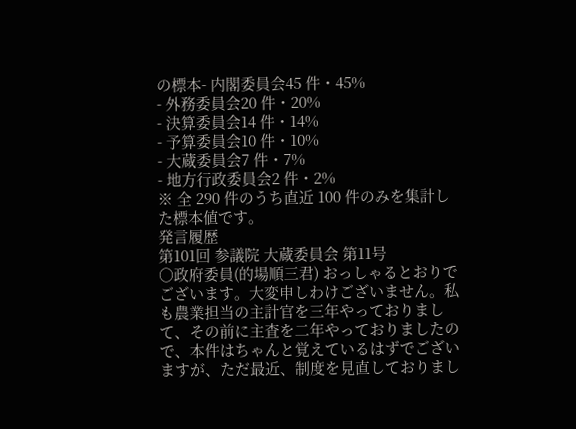の標本- 内閣委員会45 件・45%
- 外務委員会20 件・20%
- 決算委員会14 件・14%
- 予算委員会10 件・10%
- 大蔵委員会7 件・7%
- 地方行政委員会2 件・2%
※ 全 290 件のうち直近 100 件のみを集計した標本値です。
発言履歴
第101回 参議院 大蔵委員会 第11号
○政府委員(的場順三君) おっしゃるとおりでございます。大変申しわけございません。私も農業担当の主計官を三年やっておりまして、その前に主査を二年やっておりましたので、本件はちゃんと覚えているはずでございますが、ただ最近、制度を見直しておりまし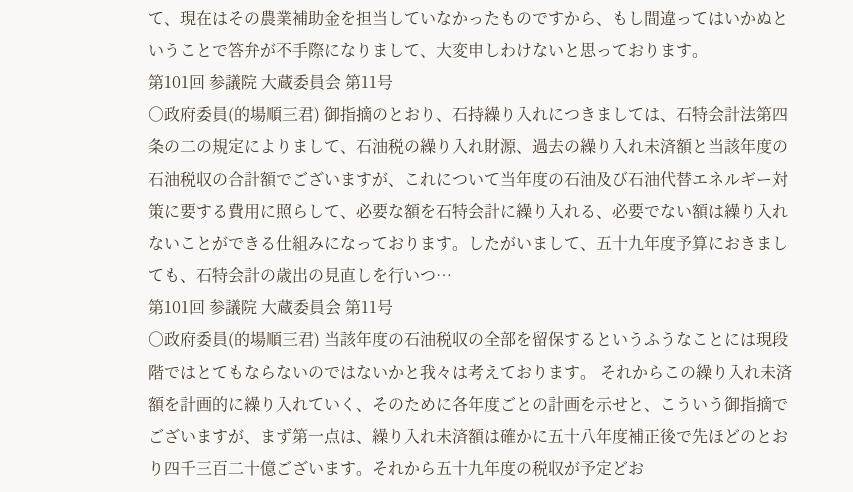て、現在はその農業補助金を担当していなかったものですから、もし間違ってはいかぬということで答弁が不手際になりまして、大変申しわけないと思っております。
第101回 参議院 大蔵委員会 第11号
○政府委員(的場順三君) 御指摘のとおり、石持繰り入れにつきましては、石特会計法第四条の二の規定によりまして、石油税の繰り入れ財源、過去の繰り入れ未済額と当該年度の石油税収の合計額でございますが、これについて当年度の石油及び石油代替エネルギー対策に要する費用に照らして、必要な額を石特会計に繰り入れる、必要でない額は繰り入れないことができる仕組みになっております。したがいまして、五十九年度予算におきましても、石特会計の歳出の見直しを行いつ…
第101回 参議院 大蔵委員会 第11号
○政府委員(的場順三君) 当該年度の石油税収の全部を留保するというふうなことには現段階ではとてもならないのではないかと我々は考えております。 それからこの繰り入れ未済額を計画的に繰り入れていく、そのために各年度ごとの計画を示せと、こういう御指摘でございますが、まず第一点は、繰り入れ未済額は確かに五十八年度補正後で先ほどのとおり四千三百二十億ございます。それから五十九年度の税収が予定どお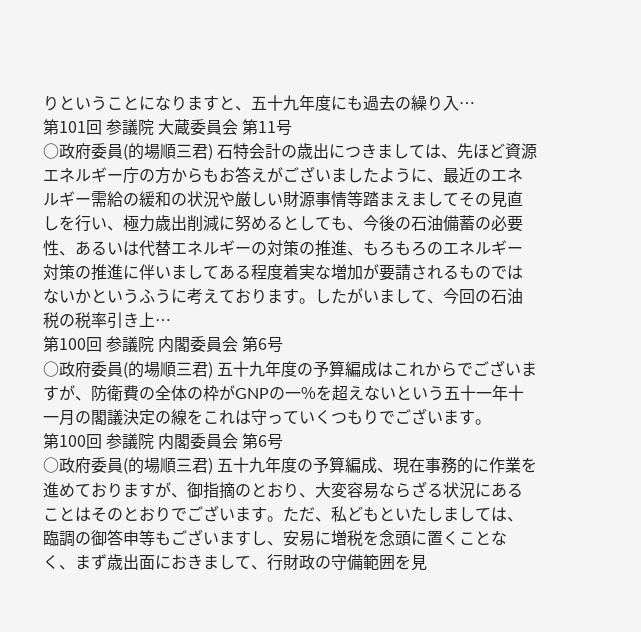りということになりますと、五十九年度にも過去の繰り入…
第101回 参議院 大蔵委員会 第11号
○政府委員(的場順三君) 石特会計の歳出につきましては、先ほど資源エネルギー庁の方からもお答えがございましたように、最近のエネルギー需給の緩和の状況や厳しい財源事情等踏まえましてその見直しを行い、極力歳出削減に努めるとしても、今後の石油備蓄の必要性、あるいは代替エネルギーの対策の推進、もろもろのエネルギー対策の推進に伴いましてある程度着実な増加が要請されるものではないかというふうに考えております。したがいまして、今回の石油税の税率引き上…
第100回 参議院 内閣委員会 第6号
○政府委員(的場順三君) 五十九年度の予算編成はこれからでございますが、防衛費の全体の枠がGNPの一%を超えないという五十一年十一月の閣議決定の線をこれは守っていくつもりでございます。
第100回 参議院 内閣委員会 第6号
○政府委員(的場順三君) 五十九年度の予算編成、現在事務的に作業を進めておりますが、御指摘のとおり、大変容易ならざる状況にあることはそのとおりでございます。ただ、私どもといたしましては、臨調の御答申等もございますし、安易に増税を念頭に置くことなく、まず歳出面におきまして、行財政の守備範囲を見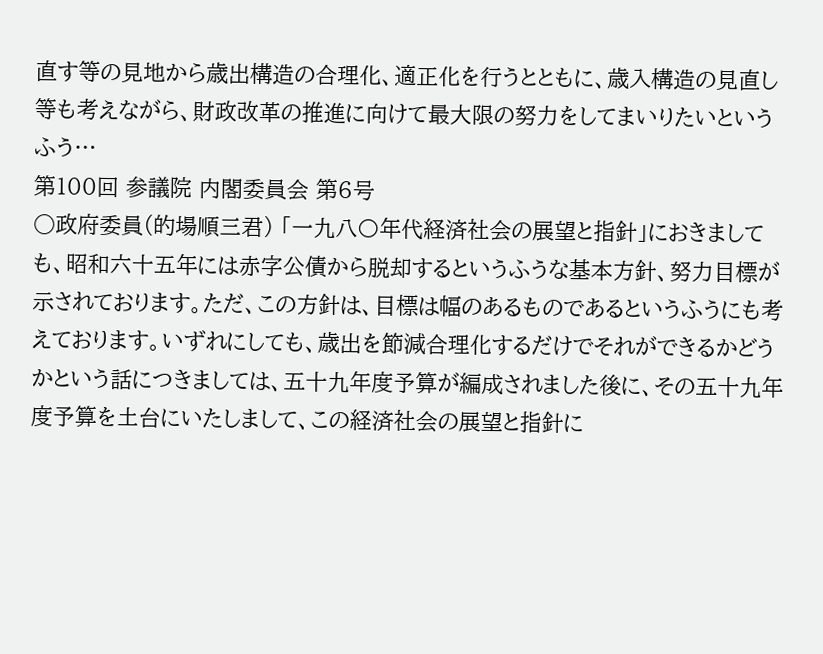直す等の見地から歳出構造の合理化、適正化を行うとともに、歳入構造の見直し等も考えながら、財政改革の推進に向けて最大限の努力をしてまいりたいというふう…
第100回 参議院 内閣委員会 第6号
○政府委員(的場順三君) 「一九八〇年代経済社会の展望と指針」におきましても、昭和六十五年には赤字公債から脱却するというふうな基本方針、努力目標が示されております。ただ、この方針は、目標は幅のあるものであるというふうにも考えております。いずれにしても、歳出を節減合理化するだけでそれができるかどうかという話につきましては、五十九年度予算が編成されました後に、その五十九年度予算を土台にいたしまして、この経済社会の展望と指針に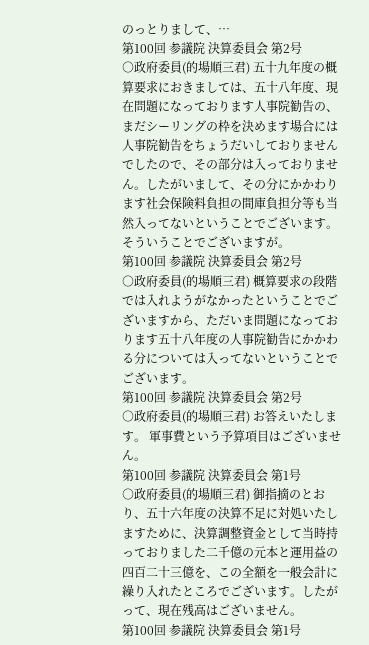のっとりまして、…
第100回 参議院 決算委員会 第2号
○政府委員(的場順三君) 五十九年度の概算要求におきましては、五十八年度、現在問題になっております人事院勧告の、まだシーリングの枠を決めます場合には人事院勧告をちょうだいしておりませんでしたので、その部分は入っておりません。したがいまして、その分にかかわります社会保険料負担の間庫負担分等も当然入ってないということでございます。そういうことでございますが。
第100回 参議院 決算委員会 第2号
○政府委員(的場順三君) 概算要求の段階では入れようがなかったということでございますから、ただいま問題になっております五十八年度の人事院勧告にかかわる分については入ってないということでございます。
第100回 参議院 決算委員会 第2号
○政府委員(的場順三君) お答えいたします。 軍事費という予算項目はございません。
第100回 参議院 決算委員会 第1号
○政府委員(的場順三君) 御指摘のとおり、五十六年度の決算不足に対処いたしますために、決算調整資金として当時持っておりました二千億の元本と運用益の四百二十三億を、この全額を一般会計に繰り入れたところでございます。したがって、現在残高はございません。
第100回 参議院 決算委員会 第1号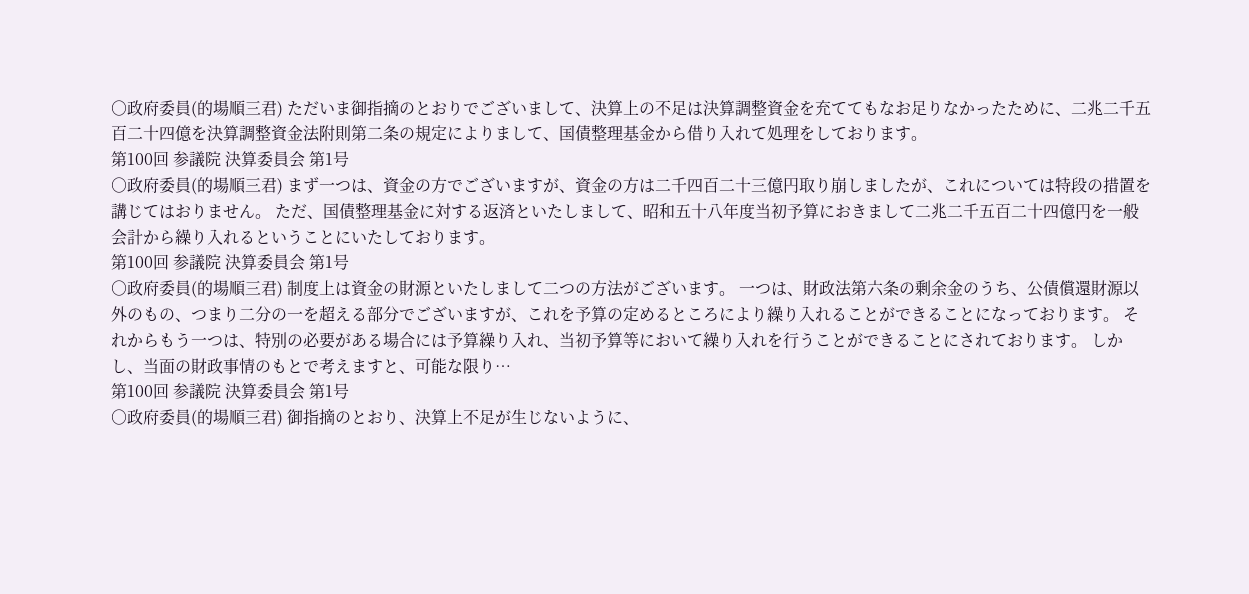○政府委員(的場順三君) ただいま御指摘のとおりでございまして、決算上の不足は決算調整資金を充ててもなお足りなかったために、二兆二千五百二十四億を決算調整資金法附則第二条の規定によりまして、国債整理基金から借り入れて処理をしております。
第100回 参議院 決算委員会 第1号
○政府委員(的場順三君) まず一つは、資金の方でございますが、資金の方は二千四百二十三億円取り崩しましたが、これについては特段の措置を講じてはおりません。 ただ、国債整理基金に対する返済といたしまして、昭和五十八年度当初予算におきまして二兆二千五百二十四億円を一般会計から繰り入れるということにいたしております。
第100回 参議院 決算委員会 第1号
○政府委員(的場順三君) 制度上は資金の財源といたしまして二つの方法がございます。 一つは、財政法第六条の剰余金のうち、公債償還財源以外のもの、つまり二分の一を超える部分でございますが、これを予算の定めるところにより繰り入れることができることになっております。 それからもう一つは、特別の必要がある場合には予算繰り入れ、当初予算等において繰り入れを行うことができることにされております。 しかし、当面の財政事情のもとで考えますと、可能な限り…
第100回 参議院 決算委員会 第1号
○政府委員(的場順三君) 御指摘のとおり、決算上不足が生じないように、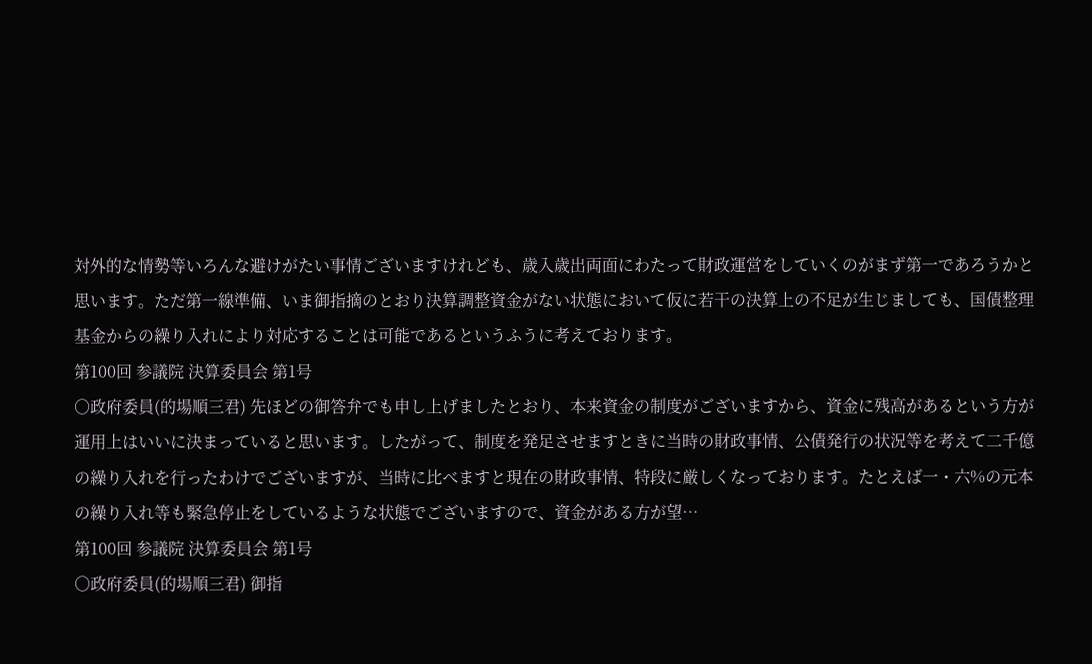対外的な情勢等いろんな避けがたい事情ございますけれども、歳入歳出両面にわたって財政運営をしていくのがまず第一であろうかと思います。ただ第一線準備、いま御指摘のとおり決算調整資金がない状態において仮に若干の決算上の不足が生じましても、国債整理基金からの繰り入れにより対応することは可能であるというふうに考えております。
第100回 参議院 決算委員会 第1号
○政府委員(的場順三君) 先ほどの御答弁でも申し上げましたとおり、本来資金の制度がございますから、資金に残高があるという方が運用上はいいに決まっていると思います。したがって、制度を発足させますときに当時の財政事情、公債発行の状況等を考えて二千億の繰り入れを行ったわけでございますが、当時に比べますと現在の財政事情、特段に厳しくなっております。たとえば一・六%の元本の繰り入れ等も緊急停止をしているような状態でございますので、資金がある方が望…
第100回 参議院 決算委員会 第1号
○政府委員(的場順三君) 御指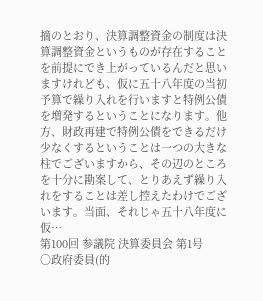摘のとおり、決算調整資金の制度は決算調整資金というものが存在することを前提にでき上がっているんだと思いますけれども、仮に五十八年度の当初予算で繰り入れを行いますと特例公債を増発するということになります。他方、財政再建で特例公債をできるだけ少なくするということは一つの大きな柱でございますから、その辺のところを十分に勘案して、とりあえず繰り入れをすることは差し控えたわけでございます。当面、それじゃ五十八年度に仮…
第100回 参議院 決算委員会 第1号
○政府委員(的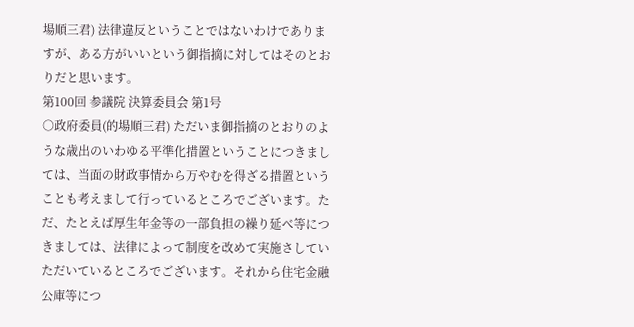場順三君) 法律違反ということではないわけでありますが、ある方がいいという御指摘に対してはそのとおりだと思います。
第100回 参議院 決算委員会 第1号
○政府委員(的場順三君) ただいま御指摘のとおりのような歳出のいわゆる平準化措置ということにつきましては、当面の財政事情から万やむを得ざる措置ということも考えまして行っているところでございます。ただ、たとえば厚生年金等の一部負担の繰り延べ等につきましては、法律によって制度を改めて実施さしていただいているところでございます。それから住宅金融公庫等につ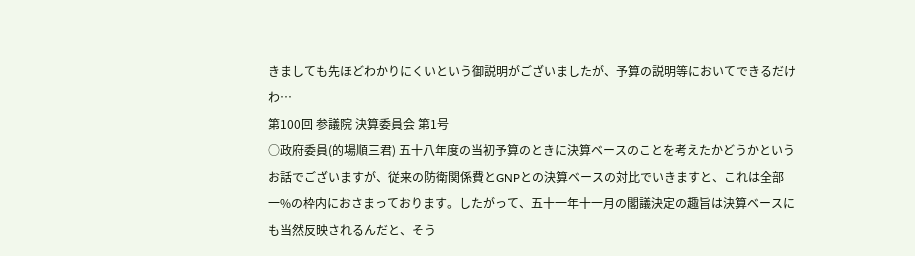きましても先ほどわかりにくいという御説明がございましたが、予算の説明等においてできるだけわ…
第100回 参議院 決算委員会 第1号
○政府委員(的場順三君) 五十八年度の当初予算のときに決算ベースのことを考えたかどうかというお話でございますが、従来の防衛関係費とGNPとの決算ベースの対比でいきますと、これは全部一%の枠内におさまっております。したがって、五十一年十一月の閣議決定の趣旨は決算ベースにも当然反映されるんだと、そう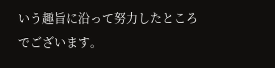いう趣旨に沿って努力したところでございます。